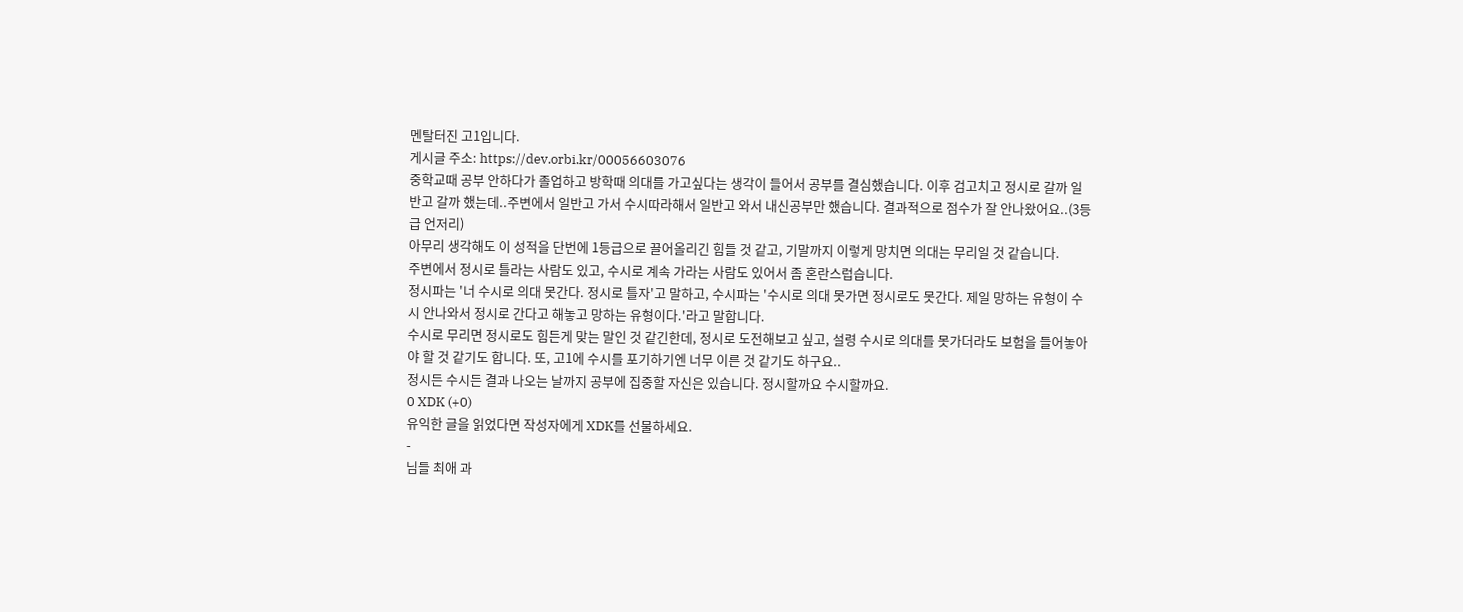멘탈터진 고1입니다.
게시글 주소: https://dev.orbi.kr/00056603076
중학교때 공부 안하다가 졸업하고 방학때 의대를 가고싶다는 생각이 들어서 공부를 결심했습니다. 이후 검고치고 정시로 갈까 일반고 갈까 했는데..주변에서 일반고 가서 수시따라해서 일반고 와서 내신공부만 했습니다. 결과적으로 점수가 잘 안나왔어요..(3등급 언저리)
아무리 생각해도 이 성적을 단번에 1등급으로 끌어올리긴 힘들 것 같고, 기말까지 이렇게 망치면 의대는 무리일 것 같습니다.
주변에서 정시로 틀라는 사람도 있고, 수시로 계속 가라는 사람도 있어서 좀 혼란스럽습니다.
정시파는 '너 수시로 의대 못간다. 정시로 틀자'고 말하고, 수시파는 '수시로 의대 못가면 정시로도 못간다. 제일 망하는 유형이 수시 안나와서 정시로 간다고 해놓고 망하는 유형이다.'라고 말합니다.
수시로 무리면 정시로도 힘든게 맞는 말인 것 같긴한데, 정시로 도전해보고 싶고, 설령 수시로 의대를 못가더라도 보험을 들어놓아야 할 것 같기도 합니다. 또, 고1에 수시를 포기하기엔 너무 이른 것 같기도 하구요..
정시든 수시든 결과 나오는 날까지 공부에 집중할 자신은 있습니다. 정시할까요 수시할까요.
0 XDK (+0)
유익한 글을 읽었다면 작성자에게 XDK를 선물하세요.
-
님들 최애 과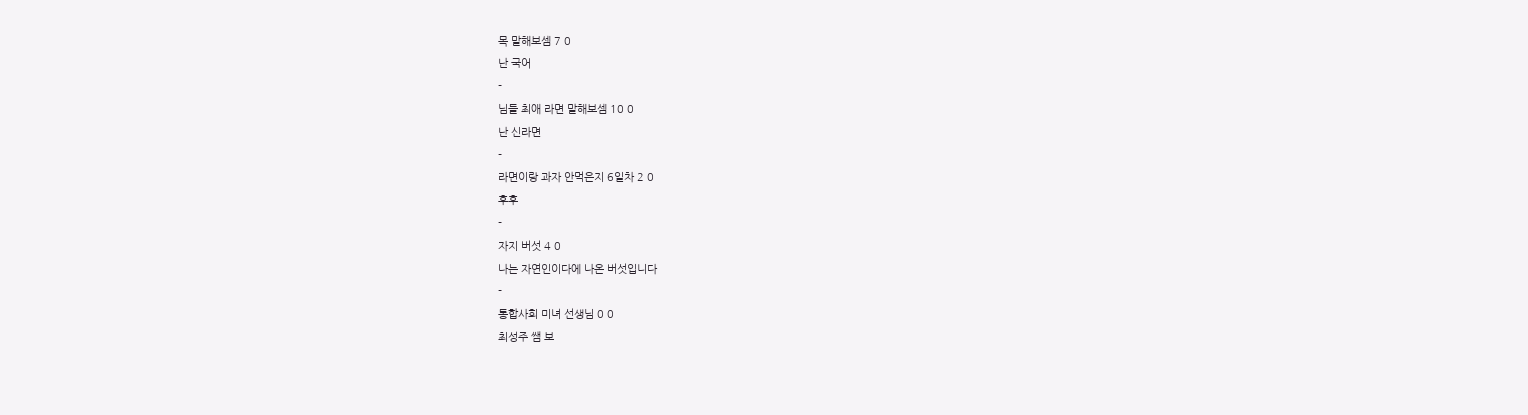목 말해보셈 7 0
난 국어
-
님들 최애 라면 말해보셈 10 0
난 신라면
-
라면이랑 과자 안먹은지 6일차 2 0
후후
-
자지 버섯 4 0
나는 자연인이다에 나온 버섯입니다
-
통합사회 미녀 선생님 0 0
최성주 쌤 보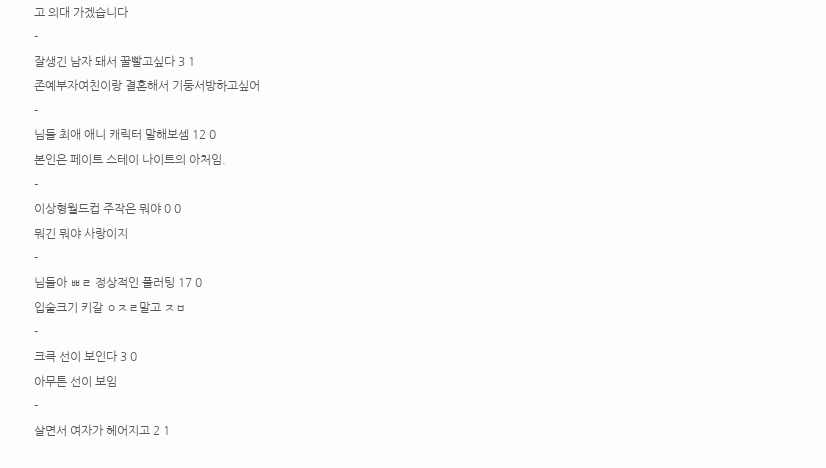고 의대 가겠습니다
-
잘생긴 남자 돼서 꿀빨고싶다 3 1
존예부자여친이랑 결혼해서 기둥서방하고싶어
-
님들 최애 애니 캐릭터 말해보셈 12 0
본인은 페이트 스테이 나이트의 아처임.
-
이상형월드컵 주작은 뭐야 0 0
뭐긴 뭐야 사랑이지
-
님들아 ㅃㄹ 정상적인 플러팅 17 0
입술크기 키갈 ㅇㅈㄹ말고 ㅈㅂ
-
크큭 선이 보인다 3 0
아무튼 선이 보임
-
살면서 여자가 헤어지고 2 1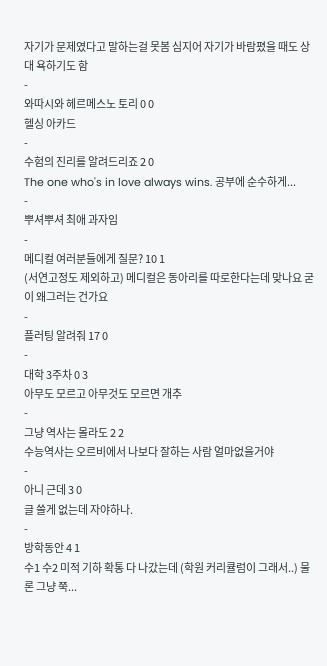자기가 문제였다고 말하는걸 못봄 심지어 자기가 바람폈을 때도 상대 욕하기도 함
-
와따시와 헤르메스노 토리 0 0
헬싱 아카드
-
수험의 진리를 알려드리죠 2 0
The one who's in love always wins. 공부에 순수하게...
-
뿌셔뿌셔 최애 과자임
-
메디컬 여러분들에게 질문? 10 1
(서연고정도 제외하고) 메디컬은 동아리를 따로한다는데 맞나요 굳이 왜그러는 건가요
-
플러팅 알려줘 17 0
-
대학 3주차 0 3
아무도 모르고 아무것도 모르면 개추
-
그냥 역사는 몰라도 2 2
수능역사는 오르비에서 나보다 잘하는 사람 얼마없을거야
-
아니 근데 3 0
글 쓸게 없는데 자야하나.
-
방학동안 4 1
수1 수2 미적 기하 확통 다 나갔는데 (학원 커리큘럼이 그래서..) 물론 그냥 쭉...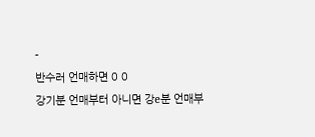-
반수러 언매하면 0 0
강기분 언매부터 아니면 강e분 언매부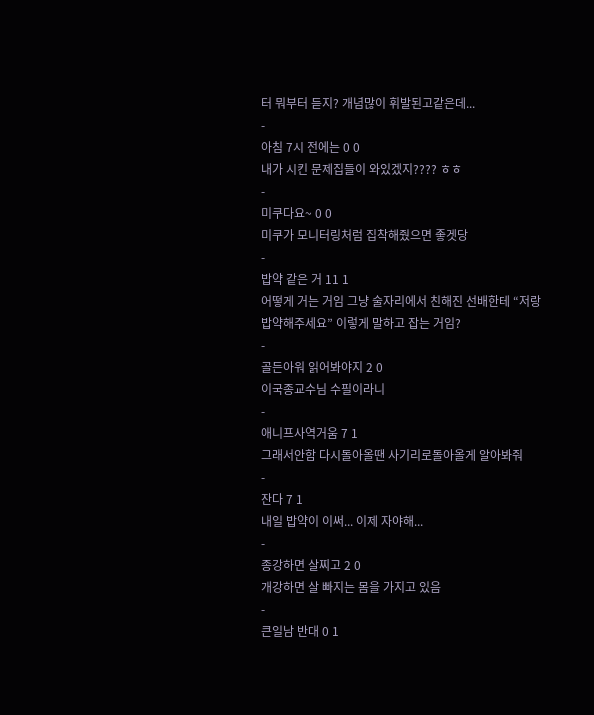터 뭐부터 듣지? 개념많이 휘발된고같은데...
-
아침 7시 전에는 0 0
내가 시킨 문제집들이 와있겠지???? ㅎㅎ
-
미쿠다요~ 0 0
미쿠가 모니터링처럼 집착해줬으면 좋겟당
-
밥약 같은 거 11 1
어떻게 거는 거임 그냥 술자리에서 친해진 선배한테 “저랑 밥약해주세요” 이렇게 말하고 잡는 거임?
-
골든아워 읽어봐야지 2 0
이국종교수님 수필이라니
-
애니프사역거움 7 1
그래서안함 다시돌아올땐 사기리로돌아올게 알아봐줘
-
잔다 7 1
내일 밥약이 이써... 이제 자야해...
-
종강하면 살찌고 2 0
개강하면 살 빠지는 몸을 가지고 있음
-
큰일남 반대 0 1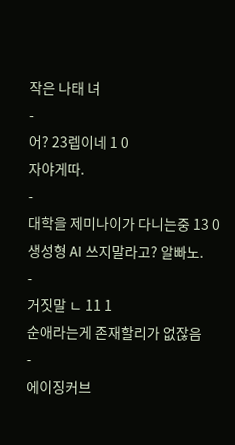작은 나태 녀
-
어? 23렙이네 1 0
자야게따.
-
대학을 제미나이가 다니는중 13 0
생성형 AI 쓰지말라고? 알빠노.
-
거짓말 ㄴ 11 1
순애라는게 존재할리가 없잖음
-
에이징커브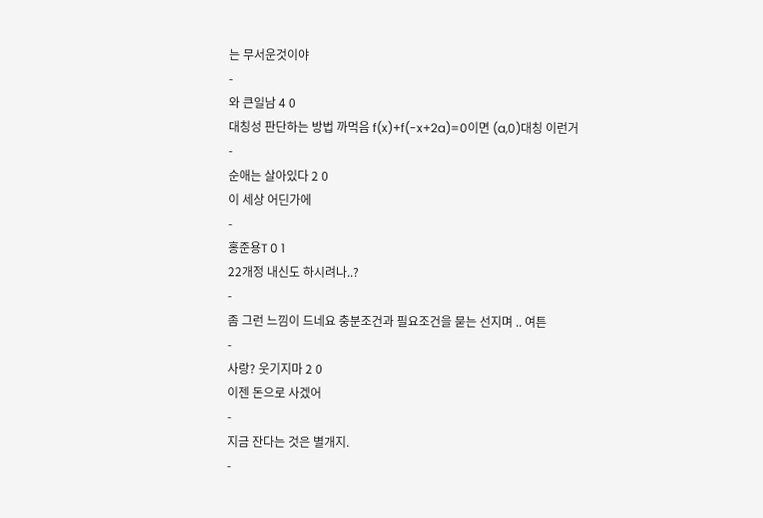는 무서운것이야
-
와 큰일남 4 0
대칭성 판단하는 방법 까먹음 f(x)+f(-x+2a)=0이면 (a,0)대칭 이런거
-
순애는 살아있다 2 0
이 세상 어딘가에
-
홍준용T 0 1
22개정 내신도 하시려나..?
-
좀 그런 느낌이 드네요 충분조건과 필요조건을 묻는 선지며 .. 여튼
-
사랑? 웃기지마 2 0
이젠 돈으로 사겠어
-
지금 잔다는 것은 별개지.
-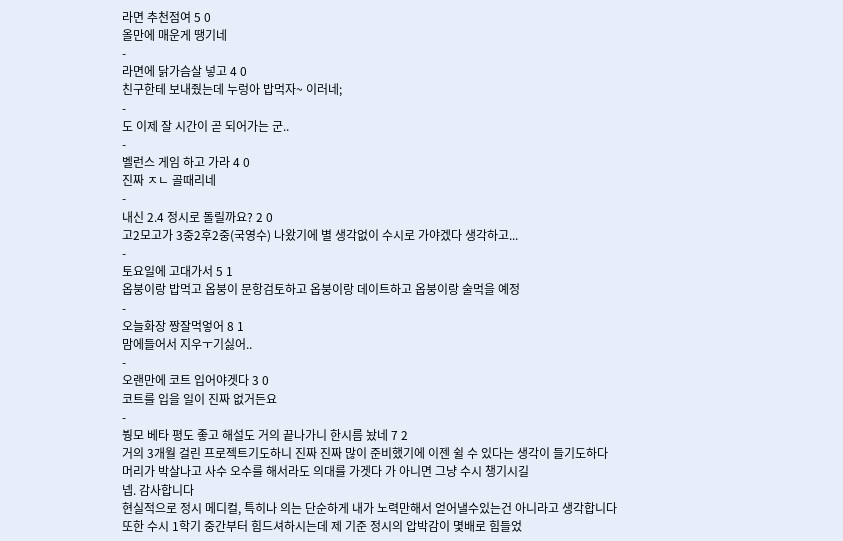라면 추천점여 5 0
올만에 매운게 땡기네
-
라면에 닭가슴살 넣고 4 0
친구한테 보내줬는데 누렁아 밥먹자~ 이러네;
-
도 이제 잘 시간이 곧 되어가는 군..
-
벨런스 게임 하고 가라 4 0
진짜 ㅈㄴ 골때리네
-
내신 2.4 정시로 돌릴까요? 2 0
고2모고가 3중2후2중(국영수) 나왔기에 별 생각없이 수시로 가야겠다 생각하고...
-
토요일에 고대가서 5 1
옵붕이랑 밥먹고 옵붕이 문항검토하고 옵붕이랑 데이트하고 옵붕이랑 술먹을 예정
-
오늘화장 짱잘먹엏어 8 1
맘에들어서 지우ㅜ기싫어..
-
오랜만에 코트 입어야겟다 3 0
코트를 입을 일이 진짜 없거든요
-
붱모 베타 평도 좋고 해설도 거의 끝나가니 한시름 놨네 7 2
거의 3개월 걸린 프로젝트기도하니 진짜 진짜 많이 준비했기에 이젠 쉴 수 있다는 생각이 들기도하다
머리가 박살나고 사수 오수를 해서라도 의대를 가겟다 가 아니면 그냥 수시 챙기시길
넵. 감사합니다
현실적으로 정시 메디컬, 특히나 의는 단순하게 내가 노력만해서 얻어낼수있는건 아니라고 생각합니다
또한 수시 1학기 중간부터 힘드셔하시는데 제 기준 정시의 압박감이 몇배로 힘들었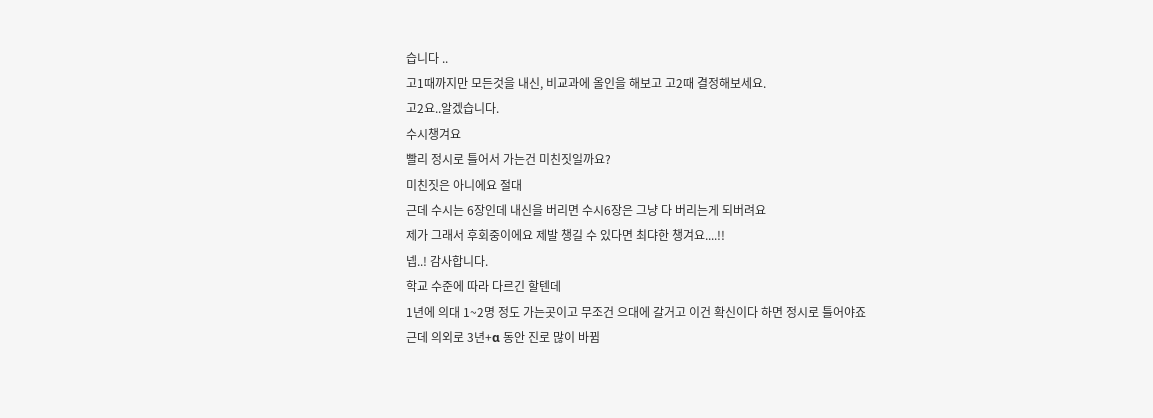습니다 ..
고1때까지만 모든것을 내신, 비교과에 올인을 해보고 고2때 결정해보세요.
고2요..알겠습니다.
수시챙겨요
빨리 정시로 틀어서 가는건 미친짓일까요?
미친짓은 아니에요 절대
근데 수시는 6장인데 내신을 버리면 수시6장은 그냥 다 버리는게 되버려요
제가 그래서 후회중이에요 제발 챙길 수 있다면 최댜한 챙겨요....!!
넵..! 감사합니다.
학교 수준에 따라 다르긴 할텐데
1년에 의대 1~2명 정도 가는곳이고 무조건 으대에 갈거고 이건 확신이다 하면 정시로 틀어야죠
근데 의외로 3년+α 동안 진로 많이 바뀜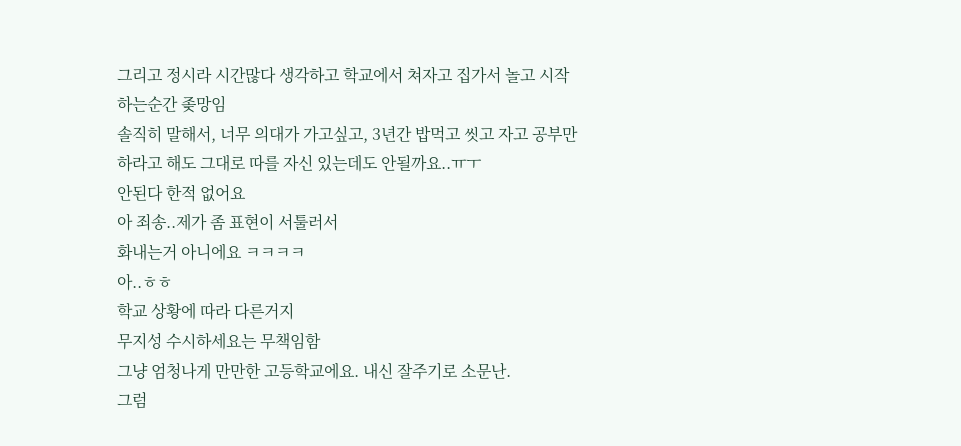그리고 정시라 시간많다 생각하고 학교에서 쳐자고 집가서 놀고 시작하는순간 좆망임
솔직히 말해서, 너무 의대가 가고싶고, 3년간 밥먹고 씻고 자고 공부만 하라고 해도 그대로 따를 자신 있는데도 안될까요..ㅠㅜ
안된다 한적 없어요
아 죄송..제가 좀 표현이 서툴러서
화내는거 아니에요 ㅋㅋㅋㅋ
아..ㅎㅎ
학교 상황에 따라 다른거지
무지성 수시하세요는 무책임함
그냥 엄청나게 만만한 고등학교에요. 내신 잘주기로 소문난.
그럼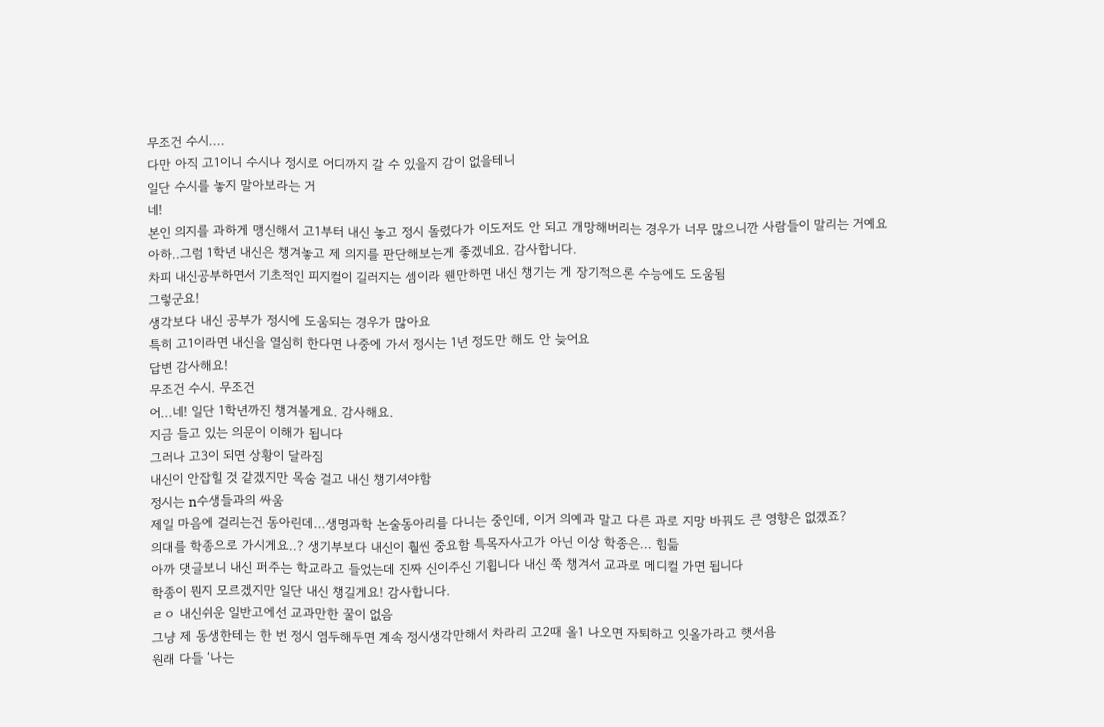무조건 수시....
다만 아직 고1이니 수시나 정시로 어디까지 갈 수 있을지 감이 없을테니
일단 수시를 놓지 말아보라는 거
네!
본인 의지를 과하게 맹신해서 고1부터 내신 놓고 정시 돌렸다가 이도저도 안 되고 개망해버리는 경우가 너무 많으니깐 사람들이 말리는 거예요
아하..그럼 1학년 내신은 챙겨놓고 제 의지를 판단해보는게 좋겠네요. 감사합니다.
차피 내신공부하면서 기초적인 피지컬이 길러지는 셈이라 웬만하면 내신 챙기는 게 장기적으론 수능에도 도움됨
그렇군요!
생각보다 내신 공부가 정시에 도움되는 경우가 많아요
특히 고1이라면 내신을 열심히 한다면 나중에 가서 정시는 1년 정도만 해도 안 늦어요
답변 감사해요!
무조건 수시. 무조건
어...네! 일단 1학년까진 챙겨볼게요. 감사해요.
지금 들고 있는 의문이 이해가 됩니다
그러나 고3이 되면 상황이 달라짐
내신이 안잡힐 것 같겠지만 목숨 걸고 내신 챙기셔야함
정시는 n수생들과의 싸움
제일 마음에 걸리는건 동아린데...생명과학 논술동아리를 다니는 중인데, 이거 의예과 말고 다른 과로 지망 바꿔도 큰 영향은 없겠죠?
의대를 학종으로 가시게요..? 생기부보다 내신이 훨씬 중요함 특목자사고가 아닌 이상 학종은... 힘듦
아까 댓글보니 내신 퍼주는 학교라고 들었는데 진짜 신이주신 기횝니다 내신 쭉 챙겨서 교과로 메디컬 가면 됩니다
학종이 뭔지 모르겠지만 일단 내신 챙길게요! 감사합니다.
ㄹㅇ 내신쉬운 일반고에선 교과만한 꿀이 없음
그냥 제 동생한테는 한 번 정시 염두해두면 계속 정시생각만해서 차라리 고2때 올1 나오면 자퇴하고 잇올가라고 햇서욤
원래 다들 ‘나는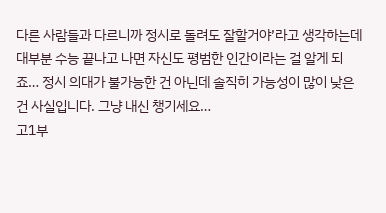다른 사람들과 다르니까 정시로 돌려도 잘할거야’라고 생각하는데 대부분 수능 끝나고 나면 자신도 평범한 인간이라는 걸 알게 되죠… 정시 의대가 불가능한 건 아닌데 솔직히 가능성이 많이 낮은 건 사실입니다. 그냥 내신 챙기세요…
고1부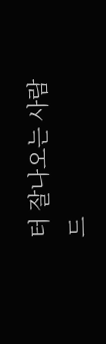터 잘나오는 사람 드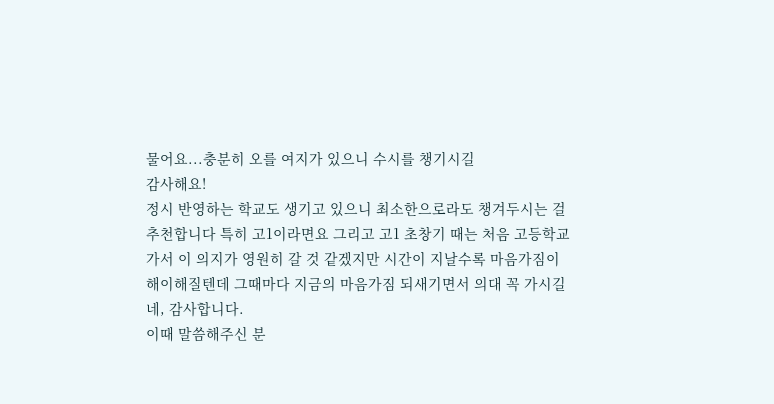물어요...충분히 오를 여지가 있으니 수시를 챙기시길
감사해요!
정시 반영하는 학교도 생기고 있으니 최소한으로라도 챙겨두시는 걸 추천합니다 특히 고1이라면요 그리고 고1 초창기 때는 처음 고등학교 가서 이 의지가 영원히 갈 것 같겠지만 시간이 지날수록 마음가짐이 해이해질텐데 그때마다 지금의 마음가짐 되새기면서 의대 꼭 가시길
네, 감사합니다.
이때 말씀해주신 분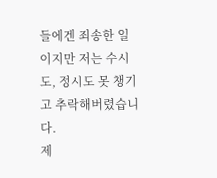들에겐 죄송한 일이지만 저는 수시도, 정시도 못 챙기고 추락해버렸습니다.
제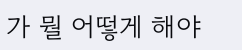가 뭘 어떻게 해야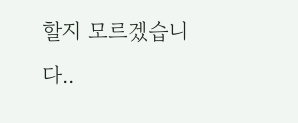할지 모르겠습니다..